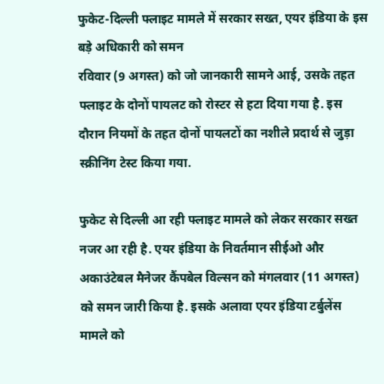फुकेट-दिल्ली फ्लाइट मामले में सरकार सख्त, एयर इंडिया के इस बड़े अधिकारी को समन
रविवार (9 अगस्त) को जो जानकारी सामने आई, उसके तहत फ्लाइट के दोनों पायलट को रोस्टर से हटा दिया गया है. इस दौरान नियमों के तहत दोनों पायलटों का नशीले प्रदार्थ से जुड़ा स्क्रीनिंग टेस्ट किया गया.

फुकेट से दिल्ली आ रही फ्लाइट मामले को लेकर सरकार सख्त नजर आ रही है. एयर इंडिया के निवर्तमान सीईओ और अकाउंटेबल मैनेजर कैंपबेल विल्सन को मंगलवार (11 अगस्त) को समन जारी किया है. इसके अलावा एयर इंडिया टर्बुलेंस मामले को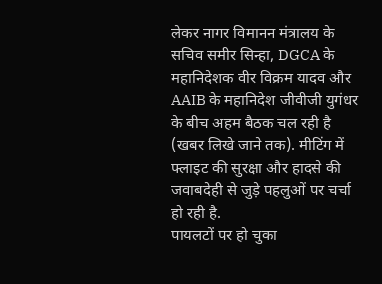लेकर नागर विमानन मंत्रालय के सचिव समीर सिन्हा, DGCA के महानिदेशक वीर विक्रम यादव और AAIB के महानिदेश जीवीजी युगंधर के बीच अहम बैठक चल रही है (खबर लिखे जाने तक). मीटिंग में फ्लाइट की सुरक्षा और हादसे की जवाबदेही से जुड़े पहलुओं पर चर्चा हो रही है.
पायलटों पर हो चुका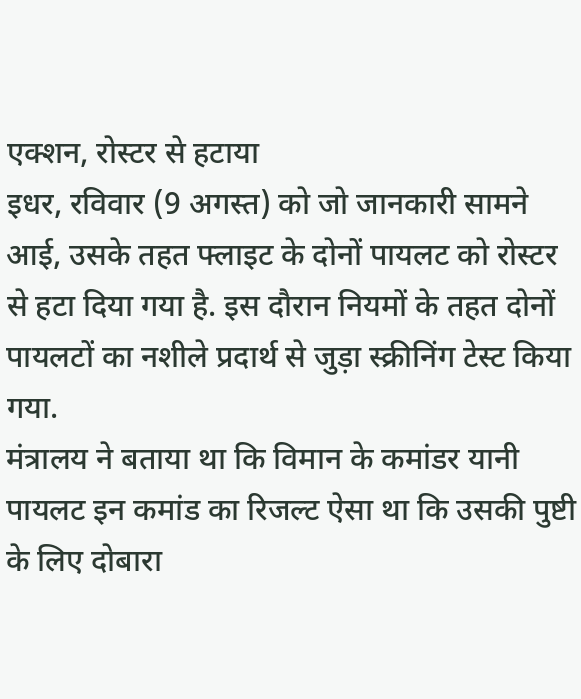एक्शन, रोस्टर से हटाया
इधर, रविवार (9 अगस्त) को जो जानकारी सामने आई, उसके तहत फ्लाइट के दोनों पायलट को रोस्टर से हटा दिया गया है. इस दौरान नियमों के तहत दोनों पायलटों का नशीले प्रदार्थ से जुड़ा स्क्रीनिंग टेस्ट किया गया.
मंत्रालय ने बताया था कि विमान के कमांडर यानी पायलट इन कमांड का रिजल्ट ऐसा था कि उसकी पुष्टी के लिए दोबारा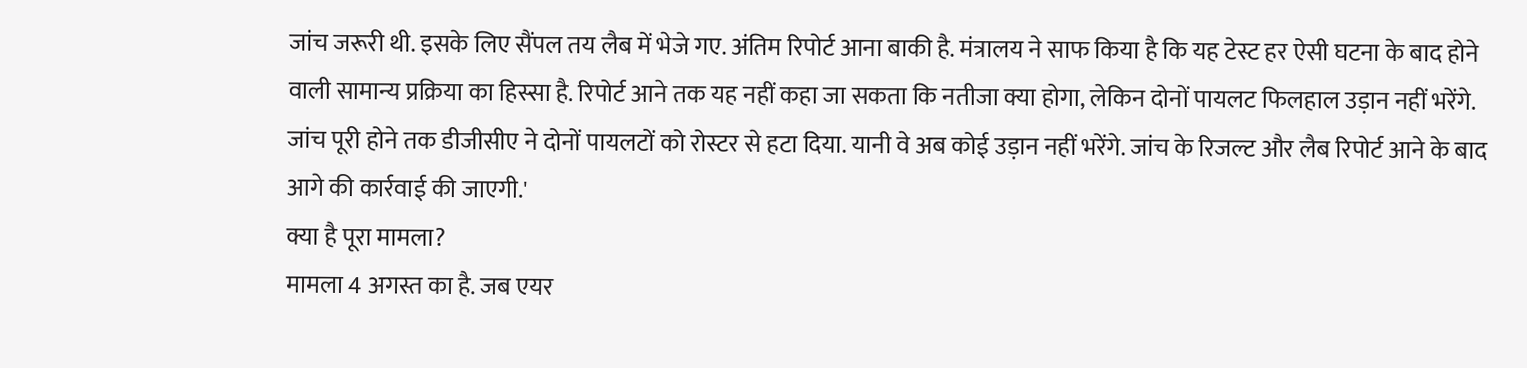जांच जरूरी थी. इसके लिए सैंपल तय लैब में भेजे गए. अंतिम रिपोर्ट आना बाकी है. मंत्रालय ने साफ किया है कि यह टेस्ट हर ऐसी घटना के बाद होने वाली सामान्य प्रक्रिया का हिस्सा है. रिपोर्ट आने तक यह नहीं कहा जा सकता कि नतीजा क्या होगा, लेकिन दोनों पायलट फिलहाल उड़ान नहीं भरेंगे. जांच पूरी होने तक डीजीसीए ने दोनों पायलटों को रोस्टर से हटा दिया. यानी वे अब कोई उड़ान नहीं भरेंगे. जांच के रिजल्ट और लैब रिपोर्ट आने के बाद आगे की कार्रवाई की जाएगी.'
क्या है पूरा मामला?
मामला 4 अगस्त का है. जब एयर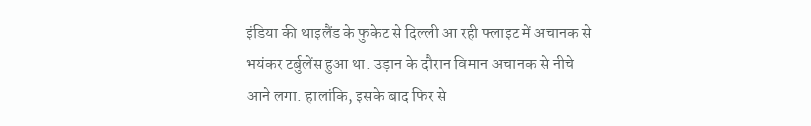इंडिया की थाइलैंड के फुकेट से दिल्ली आ रही फ्लाइट में अचानक से भयंकर टर्बुलेंस हुआ था. उड़ान के दौरान विमान अचानक से नीचे आने लगा. हालांकि, इसके बाद फिर से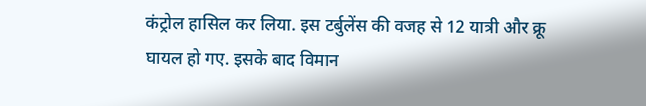कंट्रोल हासिल कर लिया. इस टर्बुलेंस की वजह से 12 यात्री और क्रू घायल हो गए. इसके बाद विमान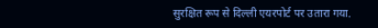सुरक्षित रूप से दिल्ली एयरपोर्ट पर उतारा गया.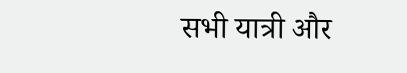सभी यात्री और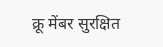क्रू मेंबर सुरक्षित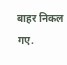बाहर निकल गए.